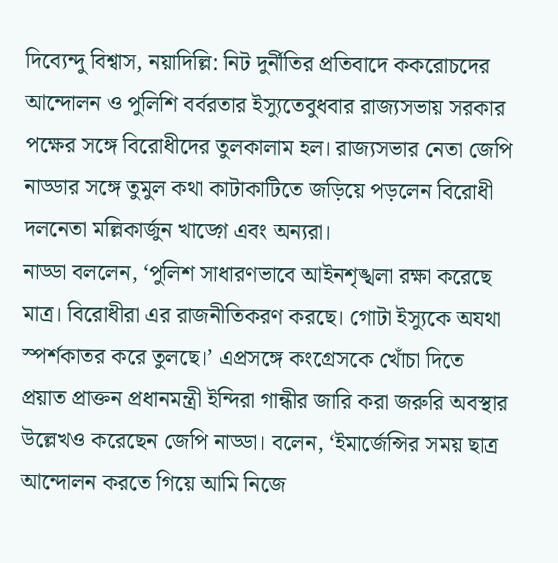দিব্যেন্দু বিশ্বাস, নয়াদিল্লি: নিট দুর্নীতির প্রতিবাদে ককরোচদের আন্দোলন ও পুলিশি বর্বরতার ইস্যুতেবুধবার রাজ্যসভায় সরকার পক্ষের সঙ্গে বিরোধীদের তুলকালাম হল। রাজ্যসভার নেতা জেপি নাড্ডার সঙ্গে তুমুল কথা কাটাকাটিতে জড়িয়ে পড়লেন বিরোধী দলনেতা মল্লিকার্জুন খাড়্গে এবং অন্যরা।
নাড্ডা বললেন, ‘পুলিশ সাধারণভাবে আইনশৃঙ্খলা রক্ষা করেছে মাত্র। বিরোধীরা এর রাজনীতিকরণ করছে। গোটা ইস্যুকে অযথা স্পর্শকাতর করে তুলছে।’ এপ্রসঙ্গে কংগ্রেসকে খোঁচা দিতে প্রয়াত প্রাক্তন প্রধানমন্ত্রী ইন্দিরা গান্ধীর জারি করা জরুরি অবস্থার উল্লেখও করেছেন জেপি নাড্ডা। বলেন, ‘ইমার্জেন্সির সময় ছাত্র আন্দোলন করতে গিয়ে আমি নিজে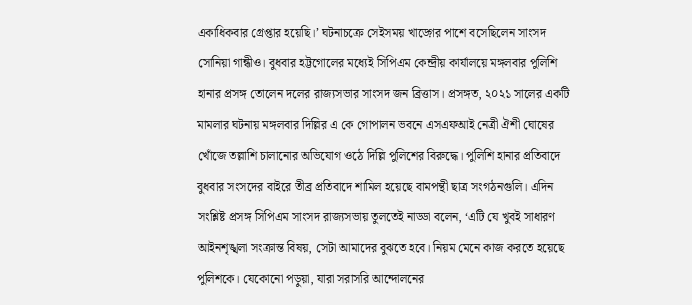একাধিকবার গ্রেপ্তার হয়েছি।’ ঘটনাচক্রে সেইসময় খাড়্গের পাশে বসেছিলেন সাংসদ সোনিয়া গান্ধীও। বুধবার হট্টগোলের মধ্যেই সিপিএম কেন্দ্রীয় কার্যালয়ে মঙ্গলবার পুলিশি হানার প্রসঙ্গ তোলেন দলের রাজ্যসভার সাংসদ জন ব্রিত্তাস। প্রসঙ্গত, ২০২১ সালের একটি মামলার ঘটনায় মঙ্গলবার দিল্লির এ কে গোপালন ভবনে এসএফআই নেত্রী ঐশী ঘোষের খোঁজে তল্লাশি চালানোর অভিযোগ ওঠে দিল্লি পুলিশের বিরুদ্ধে। পুলিশি হানার প্রতিবাদে বুধবার সংসদের বাইরে তীব্র প্রতিবাদে শামিল হয়েছে বামপন্থী ছাত্র সংগঠনগুলি। এদিন সংশ্লিষ্ট প্রসঙ্গ সিপিএম সাংসদ রাজ্যসভায় তুলতেই নাড্ডা বলেন, ‘এটি যে খুবই সাধারণ আইনশৃঙ্খলা সংক্রান্ত বিষয়, সেটা আমাদের বুঝতে হবে। নিয়ম মেনে কাজ করতে হয়েছে পুলিশকে। যেকোনো পড়ুয়া, যারা সরাসরি আন্দোলনের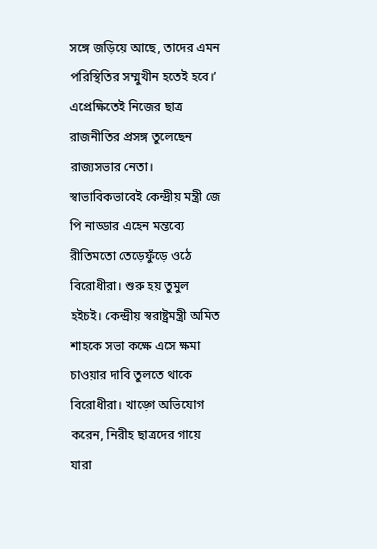সঙ্গে জড়িয়ে আছে, তাদের এমন পরিস্থিতির সম্মুখীন হতেই হবে।’
এপ্রেক্ষিতেই নিজের ছাত্র রাজনীতির প্রসঙ্গ তুলেছেন রাজ্যসভার নেতা। স্বাভাবিকভাবেই কেন্দ্রীয় মন্ত্রী জে পি নাড্ডার এহেন মন্তব্যে রীতিমতো তেড়েফুঁড়ে ওঠে বিরোধীরা। শুরু হয় তুমুল হইচই। কেন্দ্রীয় স্বরাষ্ট্রমন্ত্রী অমিত শাহকে সভা কক্ষে এসে ক্ষমা চাওয়ার দাবি তুলতে থাকে বিরোধীরা। খাড়্গে অভিযোগ করেন, নিরীহ ছাত্রদের গায়ে যারা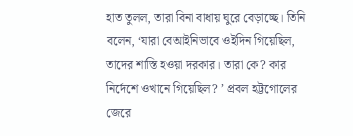হাত তুলল, তারা বিনা বাধায় ঘুরে বেড়াচ্ছে। তিনি বলেন, ‘যারা বেআইনিভাবে ওইদিন গিয়েছিল, তাদের শাস্তি হওয়া দরকার। তারা কে? কার নির্দেশে ওখানে গিয়েছিল? ’ প্রবল হট্টগোলের জেরে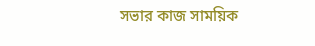সভার কাজ সাময়িক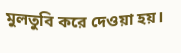মুলতুবি করে দেওয়া হয়।